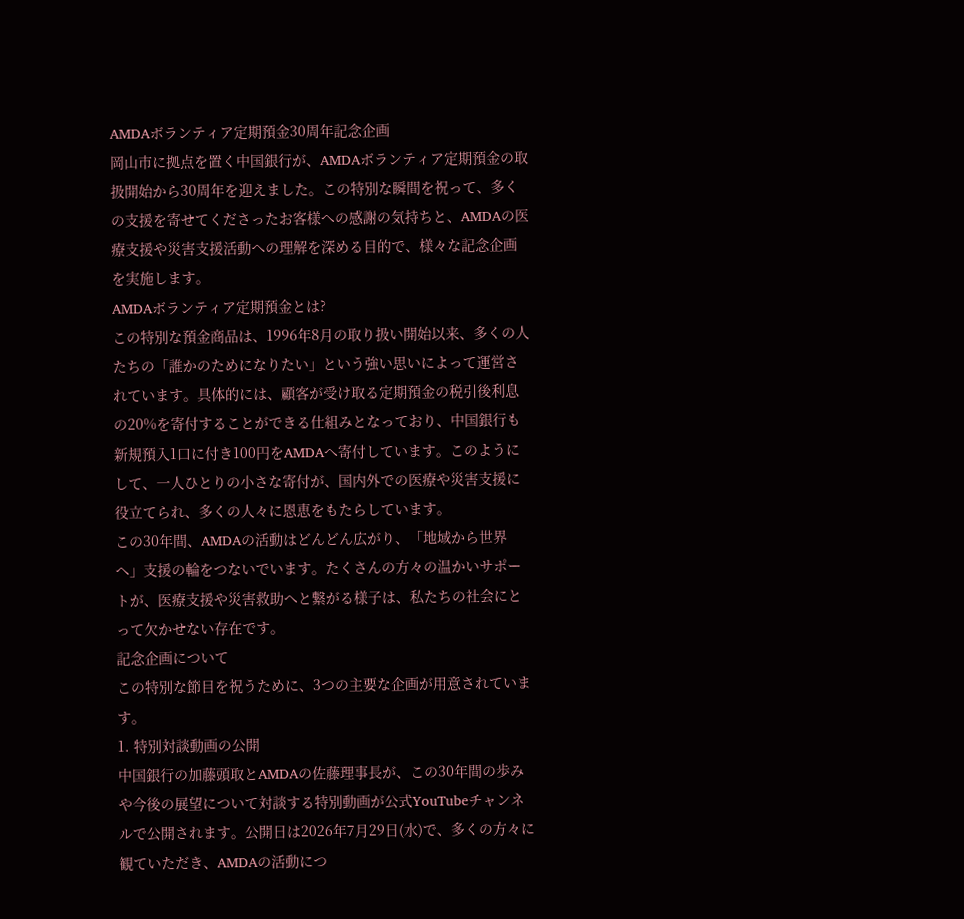AMDAボランティア定期預金30周年記念企画
岡山市に拠点を置く中国銀行が、AMDAボランティア定期預金の取扱開始から30周年を迎えました。この特別な瞬間を祝って、多くの支援を寄せてくださったお客様への感謝の気持ちと、AMDAの医療支援や災害支援活動への理解を深める目的で、様々な記念企画を実施します。
AMDAボランティア定期預金とは?
この特別な預金商品は、1996年8月の取り扱い開始以来、多くの人たちの「誰かのためになりたい」という強い思いによって運営されています。具体的には、顧客が受け取る定期預金の税引後利息の20%を寄付することができる仕組みとなっており、中国銀行も新規預入1口に付き100円をAMDAへ寄付しています。このようにして、一人ひとりの小さな寄付が、国内外での医療や災害支援に役立てられ、多くの人々に恩恵をもたらしています。
この30年間、AMDAの活動はどんどん広がり、「地域から世界へ」支援の輪をつないでいます。たくさんの方々の温かいサポートが、医療支援や災害救助へと繋がる様子は、私たちの社会にとって欠かせない存在です。
記念企画について
この特別な節目を祝うために、3つの主要な企画が用意されています。
1. 特別対談動画の公開
中国銀行の加藤頭取とAMDAの佐藤理事長が、この30年間の歩みや今後の展望について対談する特別動画が公式YouTubeチャンネルで公開されます。公開日は2026年7月29日(水)で、多くの方々に観ていただき、AMDAの活動につ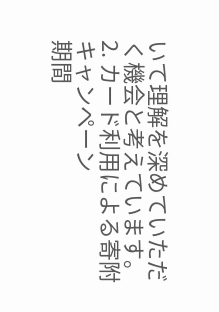いて理解を深めていただく機会と考えています。
2. カード利用による寄附キャンペーン
期間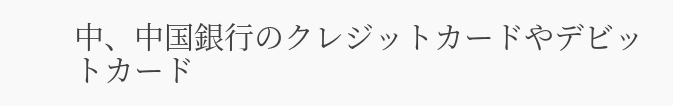中、中国銀行のクレジットカードやデビットカード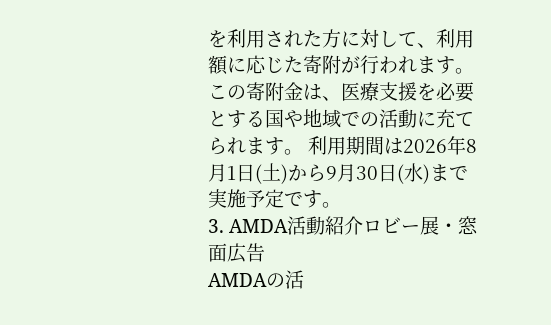を利用された方に対して、利用額に応じた寄附が行われます。この寄附金は、医療支援を必要とする国や地域での活動に充てられます。 利用期間は2026年8月1日(土)から9月30日(水)まで実施予定です。
3. AMDA活動紹介ロビー展・窓面広告
AMDAの活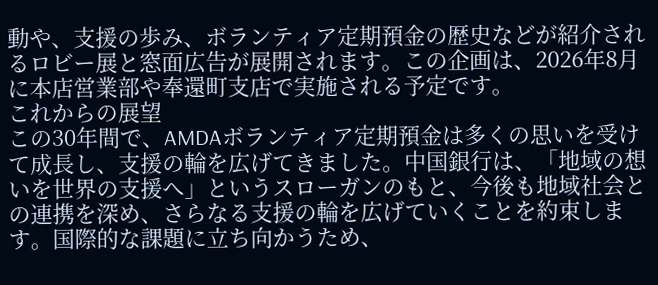動や、支援の歩み、ボランティア定期預金の歴史などが紹介されるロビー展と窓面広告が展開されます。この企画は、2026年8月に本店営業部や奉還町支店で実施される予定です。
これからの展望
この30年間で、AMDAボランティア定期預金は多くの思いを受けて成長し、支援の輪を広げてきました。中国銀行は、「地域の想いを世界の支援へ」というスローガンのもと、今後も地域社会との連携を深め、さらなる支援の輪を広げていくことを約束します。国際的な課題に立ち向かうため、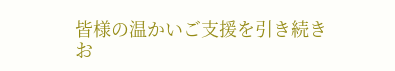皆様の温かいご支援を引き続きお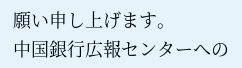願い申し上げます。
中国銀行広報センターへの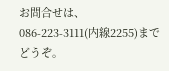お問合せは、086-223-3111(内線2255)までどうぞ。